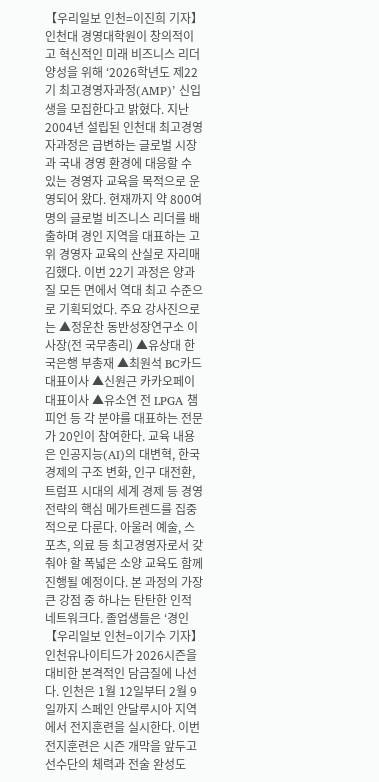【우리일보 인천=이진희 기자】인천대 경영대학원이 창의적이고 혁신적인 미래 비즈니스 리더 양성을 위해 ‘2026학년도 제22기 최고경영자과정(AMP)’ 신입생을 모집한다고 밝혔다. 지난 2004년 설립된 인천대 최고경영자과정은 급변하는 글로벌 시장과 국내 경영 환경에 대응할 수 있는 경영자 교육을 목적으로 운영되어 왔다. 현재까지 약 800여 명의 글로벌 비즈니스 리더를 배출하며 경인 지역을 대표하는 고위 경영자 교육의 산실로 자리매김했다. 이번 22기 과정은 양과 질 모든 면에서 역대 최고 수준으로 기획되었다. 주요 강사진으로는 ▲정운찬 동반성장연구소 이사장(전 국무총리) ▲유상대 한국은행 부총재 ▲최원석 BC카드 대표이사 ▲신원근 카카오페이 대표이사 ▲유소연 전 LPGA 챔피언 등 각 분야를 대표하는 전문가 20인이 참여한다. 교육 내용은 인공지능(AI)의 대변혁, 한국 경제의 구조 변화, 인구 대전환, 트럼프 시대의 세계 경제 등 경영 전략의 핵심 메가트렌드를 집중적으로 다룬다. 아울러 예술, 스포츠, 의료 등 최고경영자로서 갖춰야 할 폭넓은 소양 교육도 함께 진행될 예정이다. 본 과정의 가장 큰 강점 중 하나는 탄탄한 인적 네트워크다. 졸업생들은 ‘경인
【우리일보 인천=이기수 기자】인천유나이티드가 2026시즌을 대비한 본격적인 담금질에 나선다. 인천은 1월 12일부터 2월 9일까지 스페인 안달루시아 지역에서 전지훈련을 실시한다. 이번 전지훈련은 시즌 개막을 앞두고 선수단의 체력과 전술 완성도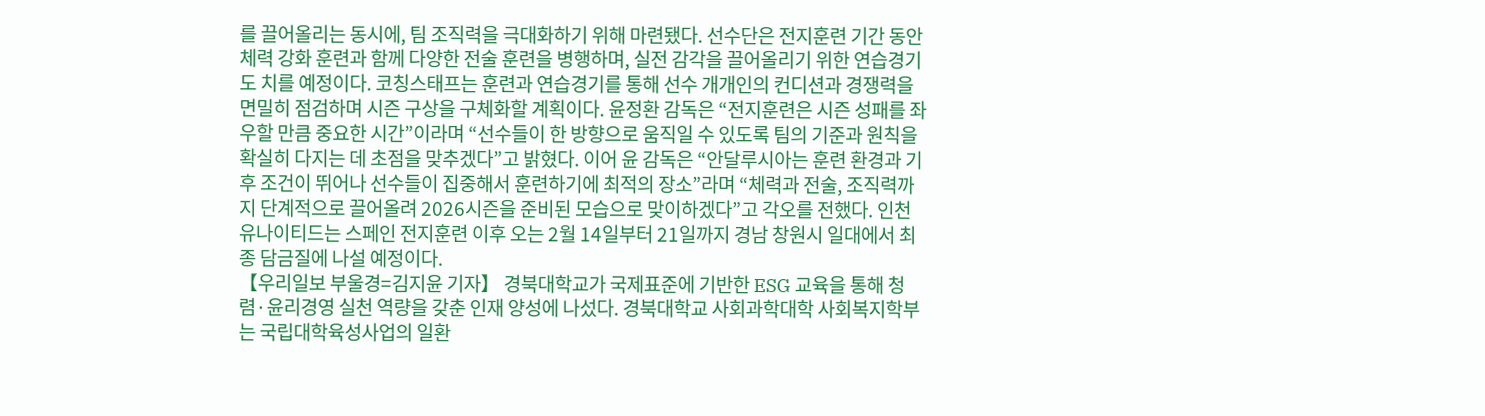를 끌어올리는 동시에, 팀 조직력을 극대화하기 위해 마련됐다. 선수단은 전지훈련 기간 동안 체력 강화 훈련과 함께 다양한 전술 훈련을 병행하며, 실전 감각을 끌어올리기 위한 연습경기도 치를 예정이다. 코칭스태프는 훈련과 연습경기를 통해 선수 개개인의 컨디션과 경쟁력을 면밀히 점검하며 시즌 구상을 구체화할 계획이다. 윤정환 감독은 “전지훈련은 시즌 성패를 좌우할 만큼 중요한 시간”이라며 “선수들이 한 방향으로 움직일 수 있도록 팀의 기준과 원칙을 확실히 다지는 데 초점을 맞추겠다”고 밝혔다. 이어 윤 감독은 “안달루시아는 훈련 환경과 기후 조건이 뛰어나 선수들이 집중해서 훈련하기에 최적의 장소”라며 “체력과 전술, 조직력까지 단계적으로 끌어올려 2026시즌을 준비된 모습으로 맞이하겠다”고 각오를 전했다. 인천유나이티드는 스페인 전지훈련 이후 오는 2월 14일부터 21일까지 경남 창원시 일대에서 최종 담금질에 나설 예정이다.
【우리일보 부울경=김지윤 기자】 경북대학교가 국제표준에 기반한 ESG 교육을 통해 청렴·윤리경영 실천 역량을 갖춘 인재 양성에 나섰다. 경북대학교 사회과학대학 사회복지학부는 국립대학육성사업의 일환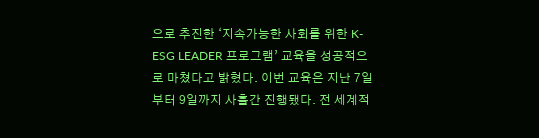으로 추진한 ‘지속가능한 사회를 위한 K-ESG LEADER 프로그램’ 교육을 성공적으로 마쳤다고 밝혔다. 이번 교육은 지난 7일부터 9일까지 사흘간 진행됐다. 전 세계적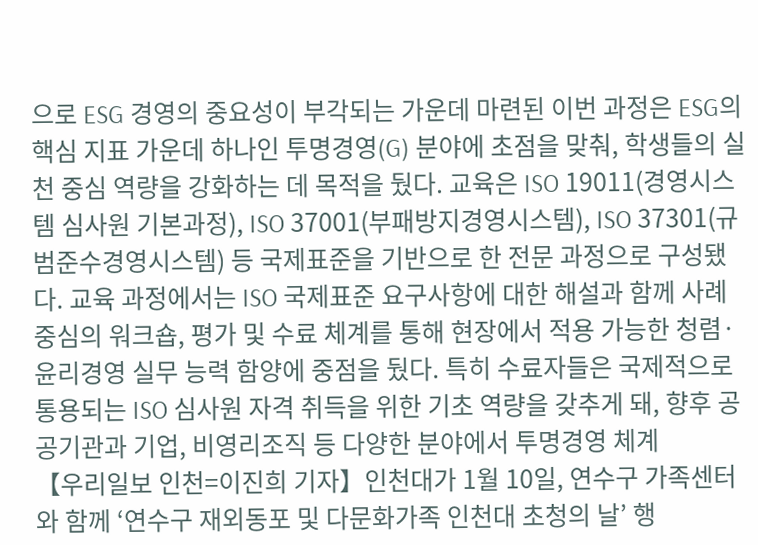으로 ESG 경영의 중요성이 부각되는 가운데 마련된 이번 과정은 ESG의 핵심 지표 가운데 하나인 투명경영(G) 분야에 초점을 맞춰, 학생들의 실천 중심 역량을 강화하는 데 목적을 뒀다. 교육은 ISO 19011(경영시스템 심사원 기본과정), ISO 37001(부패방지경영시스템), ISO 37301(규범준수경영시스템) 등 국제표준을 기반으로 한 전문 과정으로 구성됐다. 교육 과정에서는 ISO 국제표준 요구사항에 대한 해설과 함께 사례 중심의 워크숍, 평가 및 수료 체계를 통해 현장에서 적용 가능한 청렴·윤리경영 실무 능력 함양에 중점을 뒀다. 특히 수료자들은 국제적으로 통용되는 ISO 심사원 자격 취득을 위한 기초 역량을 갖추게 돼, 향후 공공기관과 기업, 비영리조직 등 다양한 분야에서 투명경영 체계
【우리일보 인천=이진희 기자】인천대가 1월 10일, 연수구 가족센터와 함께 ‘연수구 재외동포 및 다문화가족 인천대 초청의 날’ 행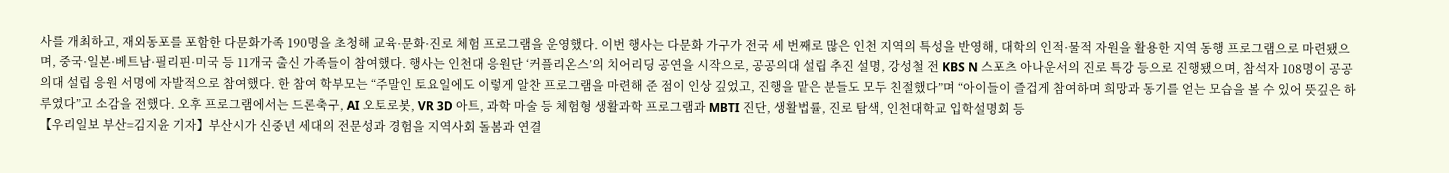사를 개최하고, 재외동포를 포함한 다문화가족 190명을 초청해 교육·문화·진로 체험 프로그램을 운영했다. 이번 행사는 다문화 가구가 전국 세 번째로 많은 인천 지역의 특성을 반영해, 대학의 인적·물적 자원을 활용한 지역 동행 프로그램으로 마련됐으며, 중국·일본·베트남·필리핀·미국 등 11개국 출신 가족들이 참여했다. 행사는 인천대 응원단 ‘커플리온스’의 치어리딩 공연을 시작으로, 공공의대 설립 추진 설명, 강성철 전 KBS N 스포츠 아나운서의 진로 특강 등으로 진행됐으며, 참석자 108명이 공공의대 설립 응원 서명에 자발적으로 참여했다. 한 참여 학부모는 “주말인 토요일에도 이렇게 알찬 프로그램을 마련해 준 점이 인상 깊었고, 진행을 맡은 분들도 모두 친절했다”며 “아이들이 즐겁게 참여하며 희망과 동기를 얻는 모습을 볼 수 있어 뜻깊은 하루였다”고 소감을 전했다. 오후 프로그램에서는 드론축구, AI 오토로봇, VR 3D 아트, 과학 마술 등 체험형 생활과학 프로그램과 MBTI 진단, 생활법률, 진로 탐색, 인천대학교 입학설명회 등
【우리일보 부산=김지윤 기자】부산시가 신중년 세대의 전문성과 경험을 지역사회 돌봄과 연결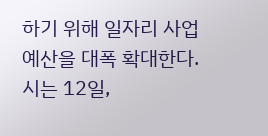하기 위해 일자리 사업 예산을 대폭 확대한다. 시는 12일,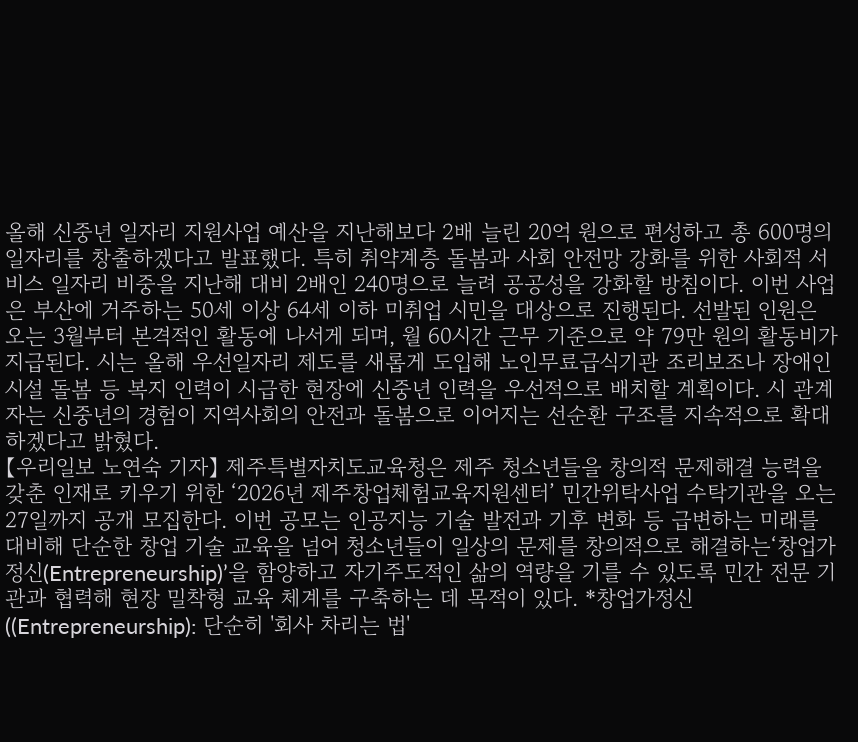올해 신중년 일자리 지원사업 예산을 지난해보다 2배 늘린 20억 원으로 편성하고 총 600명의 일자리를 창출하겠다고 발표했다. 특히 취약계층 돌봄과 사회 안전망 강화를 위한 사회적 서비스 일자리 비중을 지난해 대비 2배인 240명으로 늘려 공공성을 강화할 방침이다. 이번 사업은 부산에 거주하는 50세 이상 64세 이하 미취업 시민을 대상으로 진행된다. 선발된 인원은 오는 3월부터 본격적인 활동에 나서게 되며, 월 60시간 근무 기준으로 약 79만 원의 활동비가 지급된다. 시는 올해 우선일자리 제도를 새롭게 도입해 노인무료급식기관 조리보조나 장애인 시설 돌봄 등 복지 인력이 시급한 현장에 신중년 인력을 우선적으로 배치할 계획이다. 시 관계자는 신중년의 경험이 지역사회의 안전과 돌봄으로 이어지는 선순환 구조를 지속적으로 확대하겠다고 밝혔다.
【우리일보 노연숙 기자】 제주특별자치도교육청은 제주 청소년들을 창의적 문제해결 능력을 갖춘 인재로 키우기 위한 ‘2026년 제주창업체험교육지원센터’ 민간위탁사업 수탁기관을 오는 27일까지 공개 모집한다. 이번 공모는 인공지능 기술 발전과 기후 변화 등 급변하는 미래를 대비해 단순한 창업 기술 교육을 넘어 청소년들이 일상의 문제를 창의적으로 해결하는‘창업가정신(Entrepreneurship)’을 함양하고 자기주도적인 삶의 역량을 기를 수 있도록 민간 전문 기관과 협력해 현장 밀착형 교육 체계를 구축하는 데 목적이 있다. *창업가정신((Entrepreneurship): 단순히 '회사 차리는 법'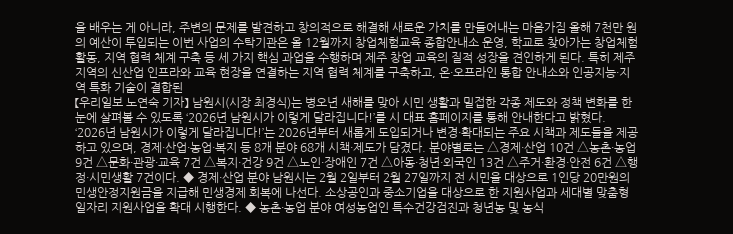을 배우는 게 아니라, 주변의 문제를 발견하고 창의적으로 해결해 새로운 가치를 만들어내는 마음가짐 올해 7천만 원의 예산이 투입되는 이번 사업의 수탁기관은 올 12월까지 창업체험교육 종합안내소 운영, 학교로 찾아가는 창업체험활동, 지역 협력 체계 구축 등 세 가지 핵심 과업을 수행하며 제주 창업 교육의 질적 성장을 견인하게 된다. 특히 제주 지역의 신산업 인프라와 교육 현장을 연결하는 지역 협력 체계를 구축하고, 온·오프라인 통합 안내소와 인공지능·지역 특화 기술이 결합된
【우리일보 노연숙 기자】 남원시(시장 최경식)는 병오년 새해를 맞아 시민 생활과 밀접한 각종 제도와 정책 변화를 한눈에 살펴볼 수 있도록 ‘2026년 남원시가 이렇게 달라집니다!’를 시 대표 홈페이지를 통해 안내한다고 밝혔다. ‘2026년 남원시가 이렇게 달라집니다!’는 2026년부터 새롭게 도입되거나 변경·확대되는 주요 시책과 제도들을 제공하고 있으며, 경제·산업·농업·복지 등 8개 분야 68개 시책·제도가 담겼다. 분야별로는 △경제·산업 10건 △농촌·농업 9건 △문화·관광·교육 7건 △복지·건강 9건 △노인·장애인 7건 △아동·청년·외국인 13건 △주거·환경·안전 6건 △행정·시민생활 7건이다. ◆ 경제·산업 분야 남원시는 2월 2일부터 2월 27일까지 전 시민을 대상으로 1인당 20만원의 민생안정지원금을 지급해 민생경제 회복에 나선다. 소상공인과 중소기업을 대상으로 한 지원사업과 세대별 맞춤형 일자리 지원사업을 확대 시행한다. ◆ 농촌·농업 분야 여성농업인 특수건강검진과 청년농 및 농식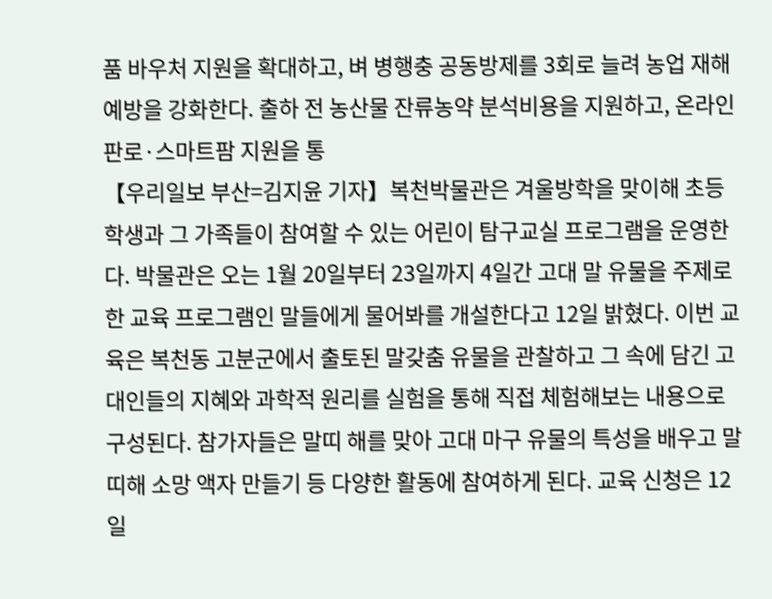품 바우처 지원을 확대하고, 벼 병행충 공동방제를 3회로 늘려 농업 재해 예방을 강화한다. 출하 전 농산물 잔류농약 분석비용을 지원하고, 온라인 판로·스마트팜 지원을 통
【우리일보 부산=김지윤 기자】복천박물관은 겨울방학을 맞이해 초등학생과 그 가족들이 참여할 수 있는 어린이 탐구교실 프로그램을 운영한다. 박물관은 오는 1월 20일부터 23일까지 4일간 고대 말 유물을 주제로 한 교육 프로그램인 말들에게 물어봐를 개설한다고 12일 밝혔다. 이번 교육은 복천동 고분군에서 출토된 말갖춤 유물을 관찰하고 그 속에 담긴 고대인들의 지혜와 과학적 원리를 실험을 통해 직접 체험해보는 내용으로 구성된다. 참가자들은 말띠 해를 맞아 고대 마구 유물의 특성을 배우고 말띠해 소망 액자 만들기 등 다양한 활동에 참여하게 된다. 교육 신청은 12일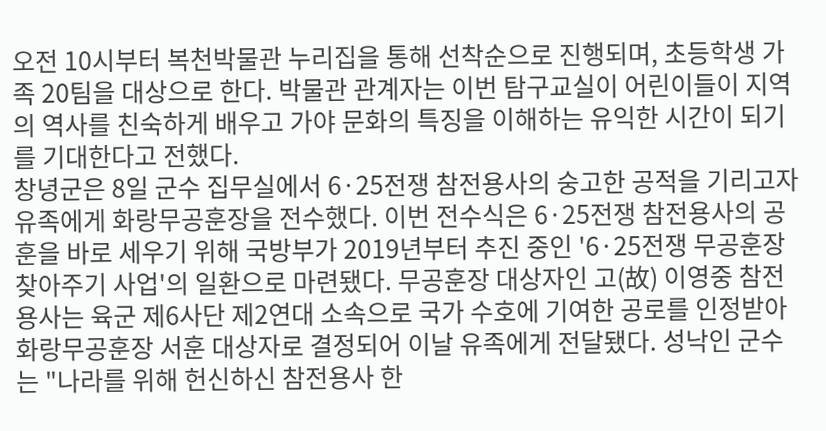오전 10시부터 복천박물관 누리집을 통해 선착순으로 진행되며, 초등학생 가족 20팀을 대상으로 한다. 박물관 관계자는 이번 탐구교실이 어린이들이 지역의 역사를 친숙하게 배우고 가야 문화의 특징을 이해하는 유익한 시간이 되기를 기대한다고 전했다.
창녕군은 8일 군수 집무실에서 6·25전쟁 참전용사의 숭고한 공적을 기리고자 유족에게 화랑무공훈장을 전수했다. 이번 전수식은 6·25전쟁 참전용사의 공훈을 바로 세우기 위해 국방부가 2019년부터 추진 중인 '6·25전쟁 무공훈장 찾아주기 사업'의 일환으로 마련됐다. 무공훈장 대상자인 고(故) 이영중 참전용사는 육군 제6사단 제2연대 소속으로 국가 수호에 기여한 공로를 인정받아 화랑무공훈장 서훈 대상자로 결정되어 이날 유족에게 전달됐다. 성낙인 군수는 "나라를 위해 헌신하신 참전용사 한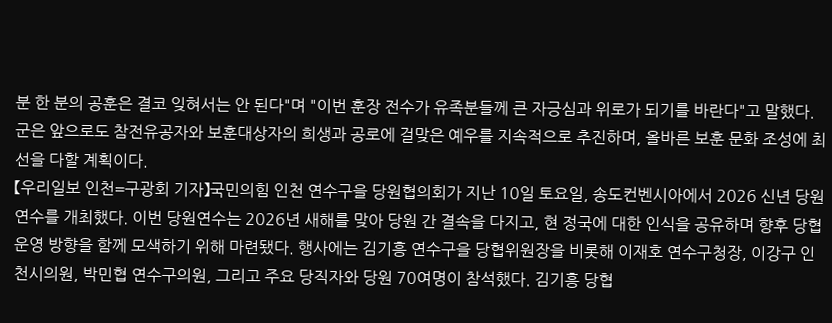분 한 분의 공훈은 결코 잊혀서는 안 된다"며 "이번 훈장 전수가 유족분들께 큰 자긍심과 위로가 되기를 바란다"고 말했다. 군은 앞으로도 참전유공자와 보훈대상자의 희생과 공로에 걸맞은 예우를 지속적으로 추진하며, 올바른 보훈 문화 조성에 최선을 다할 계획이다.
【우리일보 인천=구광회 기자】국민의힘 인천 연수구을 당원협의회가 지난 10일 토요일, 송도컨벤시아에서 2026 신년 당원연수를 개최했다. 이번 당원연수는 2026년 새해를 맞아 당원 간 결속을 다지고, 현 정국에 대한 인식을 공유하며 향후 당협 운영 방향을 함께 모색하기 위해 마련됐다. 행사에는 김기흥 연수구을 당협위원장을 비롯해 이재호 연수구청장, 이강구 인천시의원, 박민협 연수구의원, 그리고 주요 당직자와 당원 70여명이 참석했다. 김기흥 당협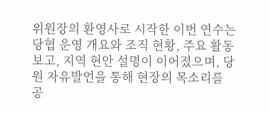위원장의 환영사로 시작한 이번 연수는 당협 운영 개요와 조직 현황, 주요 활동 보고, 지역 현안 설명이 이어졌으며, 당원 자유발언을 통해 현장의 목소리를 공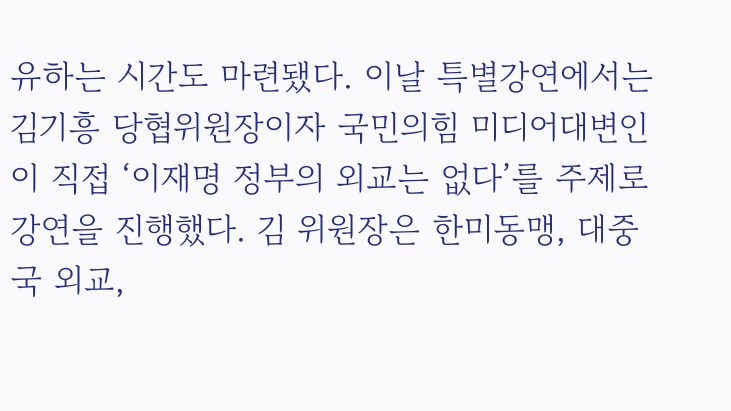유하는 시간도 마련됐다. 이날 특별강연에서는 김기흥 당협위원장이자 국민의힘 미디어대변인이 직접 ‘이재명 정부의 외교는 없다’를 주제로 강연을 진행했다. 김 위원장은 한미동맹, 대중국 외교,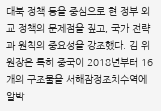대북 정책 등을 중심으로 현 정부 외교 정책의 문제점을 짚고, 국가 전략과 원칙의 중요성을 강조했다. 김 위원장은 특히 중국이 2018년부터 16개의 구조물을 서해잠정조치수역에 알박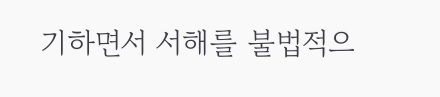기하면서 서해를 불법적으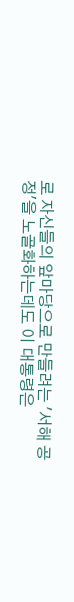로 자신들의 앞마당으로 만들려는 '서해 공정'을 노골화하는데도 이 대통령은